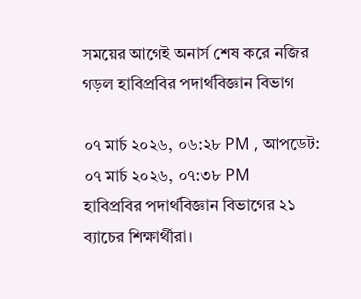সময়ের আগেই অনার্স শেষ করে নজির গড়ল হাবিপ্রবির পদার্থবিজ্ঞান বিভাগ

০৭ মার্চ ২০২৬, ০৬:২৮ PM , আপডেট: ০৭ মার্চ ২০২৬, ০৭:৩৮ PM
হাবিপ্রবির পদার্থবিজ্ঞান বিভাগের ২১ ব্যাচের শিক্ষার্থীরা।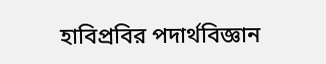হাবিপ্রবির পদার্থবিজ্ঞান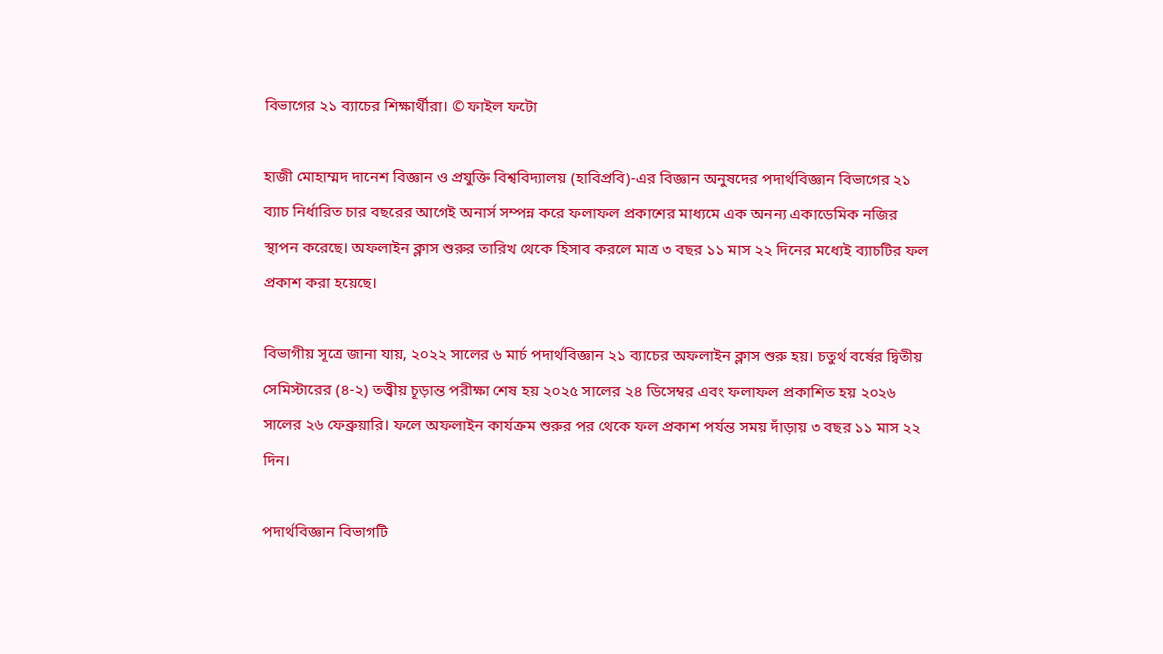বিভাগের ২১ ব্যাচের শিক্ষার্থীরা। © ফাইল ফটো

হাজী মোহাম্মদ দানেশ বিজ্ঞান ও প্রযুক্তি বিশ্ববিদ্যালয় (হাবিপ্রবি)-এর বিজ্ঞান অনুষদের পদার্থবিজ্ঞান বিভাগের ২১ ব্যাচ নির্ধারিত চার বছরের আগেই অনার্স সম্পন্ন করে ফলাফল প্রকাশের মাধ্যমে এক অনন্য একাডেমিক নজির স্থাপন করেছে। অফলাইন ক্লাস শুরুর তারিখ থেকে হিসাব করলে মাত্র ৩ বছর ১১ মাস ২২ দিনের মধ্যেই ব্যাচটির ফল প্রকাশ করা হয়েছে।

বিভাগীয় সূত্রে জানা যায়, ২০২২ সালের ৬ মার্চ পদার্থবিজ্ঞান ২১ ব্যাচের অফলাইন ক্লাস শুরু হয়। চতুর্থ বর্ষের দ্বিতীয় সেমিস্টারের (৪-২) তত্ত্বীয় চূড়ান্ত পরীক্ষা শেষ হয় ২০২৫ সালের ২৪ ডিসেম্বর এবং ফলাফল প্রকাশিত হয় ২০২৬ সালের ২৬ ফেব্রুয়ারি। ফলে অফলাইন কার্যক্রম শুরুর পর থেকে ফল প্রকাশ পর্যন্ত সময় দাঁড়ায় ৩ বছর ১১ মাস ২২ দিন।

পদার্থবিজ্ঞান বিভাগটি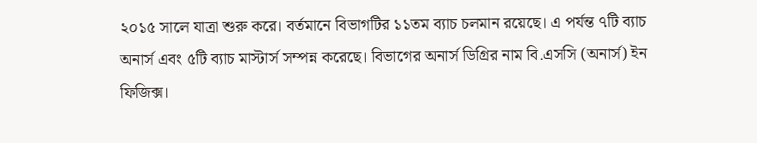২০১৫ সালে যাত্রা শুরু করে। বর্তমানে বিভাগটির ১১তম ব্যাচ চলমান রয়েছে। এ পর্যন্ত ৭টি ব্যাচ অনার্স এবং ৫টি ব্যাচ মাস্টার্স সম্পন্ন করেছে। বিভাগের অনার্স ডিগ্রির নাম বি.এসসি (অনার্স) ইন ফিজিক্স।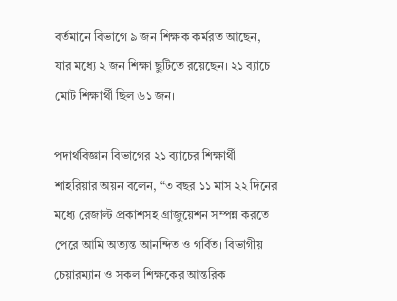বর্তমানে বিভাগে ৯ জন শিক্ষক কর্মরত আছেন, যার মধ্যে ২ জন শিক্ষা ছুটিতে রয়েছেন। ২১ ব্যাচে মোট শিক্ষার্থী ছিল ৬১ জন।

পদার্থবিজ্ঞান বিভাগের ২১ ব্যাচের শিক্ষার্থী শাহরিয়ার অয়ন বলেন, “৩ বছর ১১ মাস ২২ দিনের মধ্যে রেজাল্ট প্রকাশসহ গ্রাজুয়েশন সম্পন্ন করতে পেরে আমি অত্যন্ত আনন্দিত ও গর্বিত। বিভাগীয় চেয়ারম্যান ও সকল শিক্ষকের আন্তরিক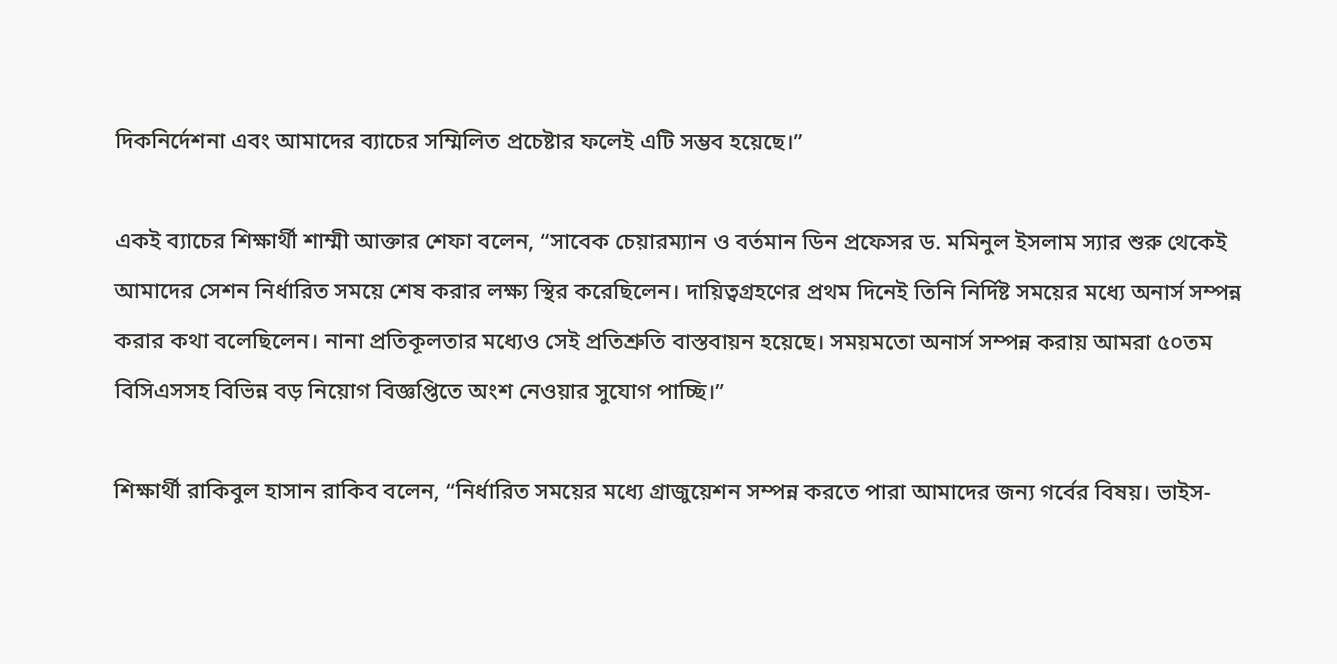দিকনির্দেশনা এবং আমাদের ব্যাচের সম্মিলিত প্রচেষ্টার ফলেই এটি সম্ভব হয়েছে।”

একই ব্যাচের শিক্ষার্থী শাম্মী আক্তার শেফা বলেন, “সাবেক চেয়ারম্যান ও বর্তমান ডিন প্রফেসর ড. মমিনুল ইসলাম স্যার শুরু থেকেই আমাদের সেশন নির্ধারিত সময়ে শেষ করার লক্ষ্য স্থির করেছিলেন। দায়িত্বগ্রহণের প্রথম দিনেই তিনি নির্দিষ্ট সময়ের মধ্যে অনার্স সম্পন্ন করার কথা বলেছিলেন। নানা প্রতিকূলতার মধ্যেও সেই প্রতিশ্রুতি বাস্তবায়ন হয়েছে। সময়মতো অনার্স সম্পন্ন করায় আমরা ৫০তম বিসিএসসহ বিভিন্ন বড় নিয়োগ বিজ্ঞপ্তিতে অংশ নেওয়ার সুযোগ পাচ্ছি।”

শিক্ষার্থী রাকিবুল হাসান রাকিব বলেন, “নির্ধারিত সময়ের মধ্যে গ্রাজুয়েশন সম্পন্ন করতে পারা আমাদের জন্য গর্বের বিষয়। ভাইস-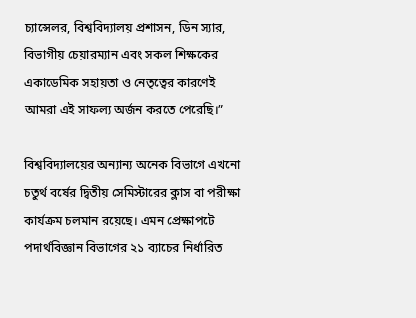চ্যান্সেলর, বিশ্ববিদ্যালয় প্রশাসন, ডিন স্যার, বিভাগীয় চেয়ারম্যান এবং সকল শিক্ষকের একাডেমিক সহায়তা ও নেতৃত্বের কারণেই আমরা এই সাফল্য অর্জন করতে পেরেছি।”

বিশ্ববিদ্যালয়ের অন্যান্য অনেক বিভাগে এখনো চতুর্থ বর্ষের দ্বিতীয় সেমিস্টারের ক্লাস বা পরীক্ষা কার্যক্রম চলমান রয়েছে। এমন প্রেক্ষাপটে পদার্থবিজ্ঞান বিভাগের ২১ ব্যাচের নির্ধারিত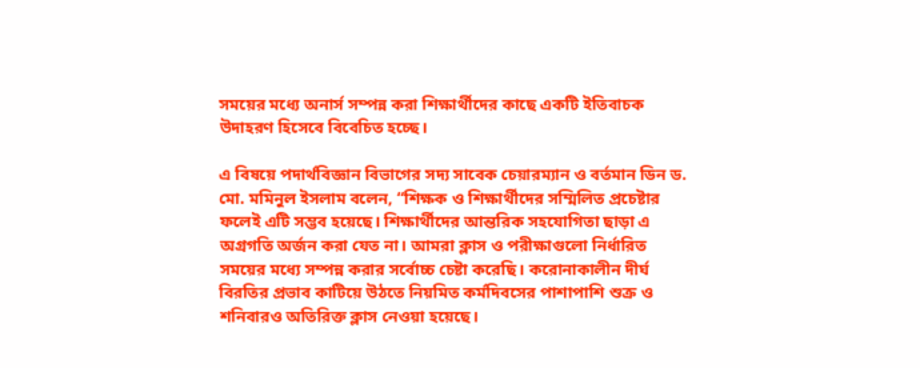সময়ের মধ্যে অনার্স সম্পন্ন করা শিক্ষার্থীদের কাছে একটি ইতিবাচক উদাহরণ হিসেবে বিবেচিত হচ্ছে।

এ বিষয়ে পদার্থবিজ্ঞান বিভাগের সদ্য সাবেক চেয়ারম্যান ও বর্তমান ডিন ড. মো. মমিনুল ইসলাম বলেন, “শিক্ষক ও শিক্ষার্থীদের সম্মিলিত প্রচেষ্টার ফলেই এটি সম্ভব হয়েছে। শিক্ষার্থীদের আন্তরিক সহযোগিতা ছাড়া এ অগ্রগতি অর্জন করা যেত না। আমরা ক্লাস ও পরীক্ষাগুলো নির্ধারিত সময়ের মধ্যে সম্পন্ন করার সর্বোচ্চ চেষ্টা করেছি। করোনাকালীন দীর্ঘ বিরতির প্রভাব কাটিয়ে উঠতে নিয়মিত কর্মদিবসের পাশাপাশি শুক্র ও শনিবারও অতিরিক্ত ক্লাস নেওয়া হয়েছে।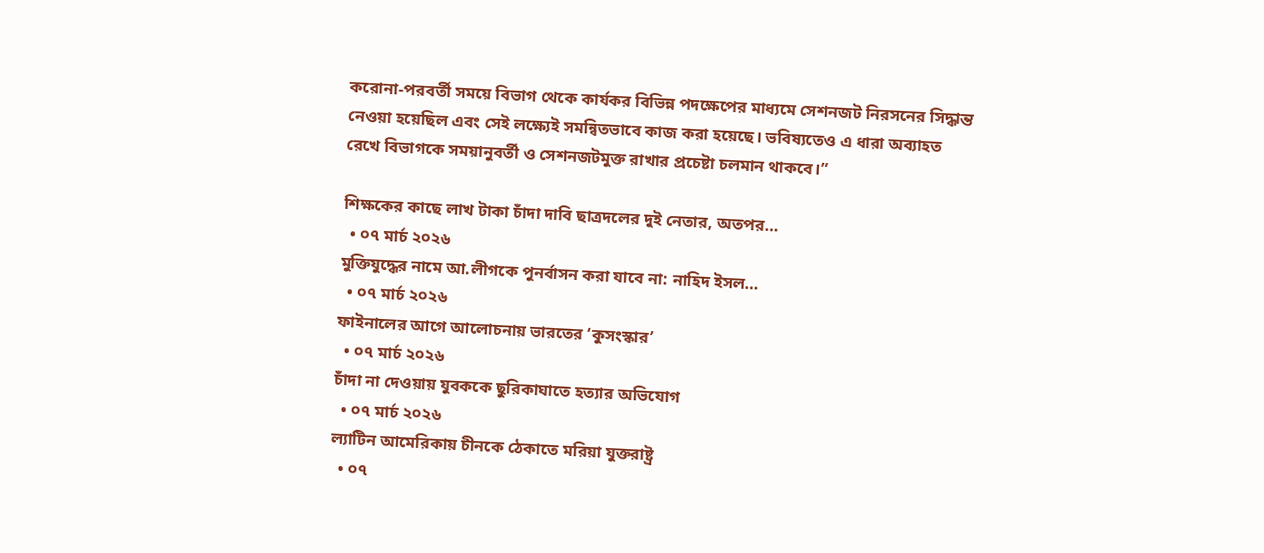করোনা-পরবর্তী সময়ে বিভাগ থেকে কার্যকর বিভিন্ন পদক্ষেপের মাধ্যমে সেশনজট নিরসনের সিদ্ধান্ত নেওয়া হয়েছিল এবং সেই লক্ষ্যেই সমন্বিতভাবে কাজ করা হয়েছে। ভবিষ্যতেও এ ধারা অব্যাহত রেখে বিভাগকে সময়ানুবর্তী ও সেশনজটমুক্ত রাখার প্রচেষ্টা চলমান থাকবে।”

শিক্ষকের কাছে লাখ টাকা চাঁদা দাবি ছাত্রদলের দুই নেতার, অতপর…
  • ০৭ মার্চ ২০২৬
মুক্তিযুদ্ধের নামে আ.লীগকে পুনর্বাসন করা যাবে না: নাহিদ ইসল…
  • ০৭ মার্চ ২০২৬
ফাইনালের আগে আলোচনায় ভারতের ‘কুসংস্কার’
  • ০৭ মার্চ ২০২৬
চাঁদা না দেওয়ায় যুবককে ছুরিকাঘাতে হত্যার অভিযোগ
  • ০৭ মার্চ ২০২৬
ল্যাটিন আমেরিকায় চীনকে ঠেকাতে মরিয়া যুক্তরাষ্ট্র
  • ০৭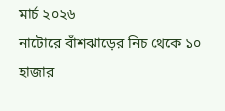মার্চ ২০২৬
নাটোরে বাঁশঝাড়ের নিচ থেকে ১০ হাজার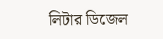লিটার ডিজেল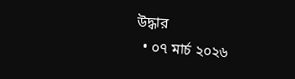উদ্ধার
  • ০৭ মার্চ ২০২৬